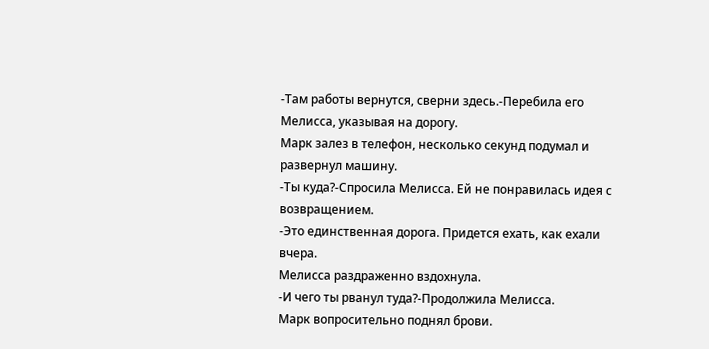-Там работы вернутся, сверни здесь.-Перебила его Мелисса, указывая на дорогу.
Марк залез в телефон, несколько секунд подумал и развернул машину.
-Ты куда?-Спросила Мелисса. Ей не понравилась идея с возвращением.
-Это единственная дорога. Придется ехать, как ехали вчера.
Мелисса раздраженно вздохнула.
-И чего ты рванул туда?-Продолжила Мелисса.
Марк вопросительно поднял брови.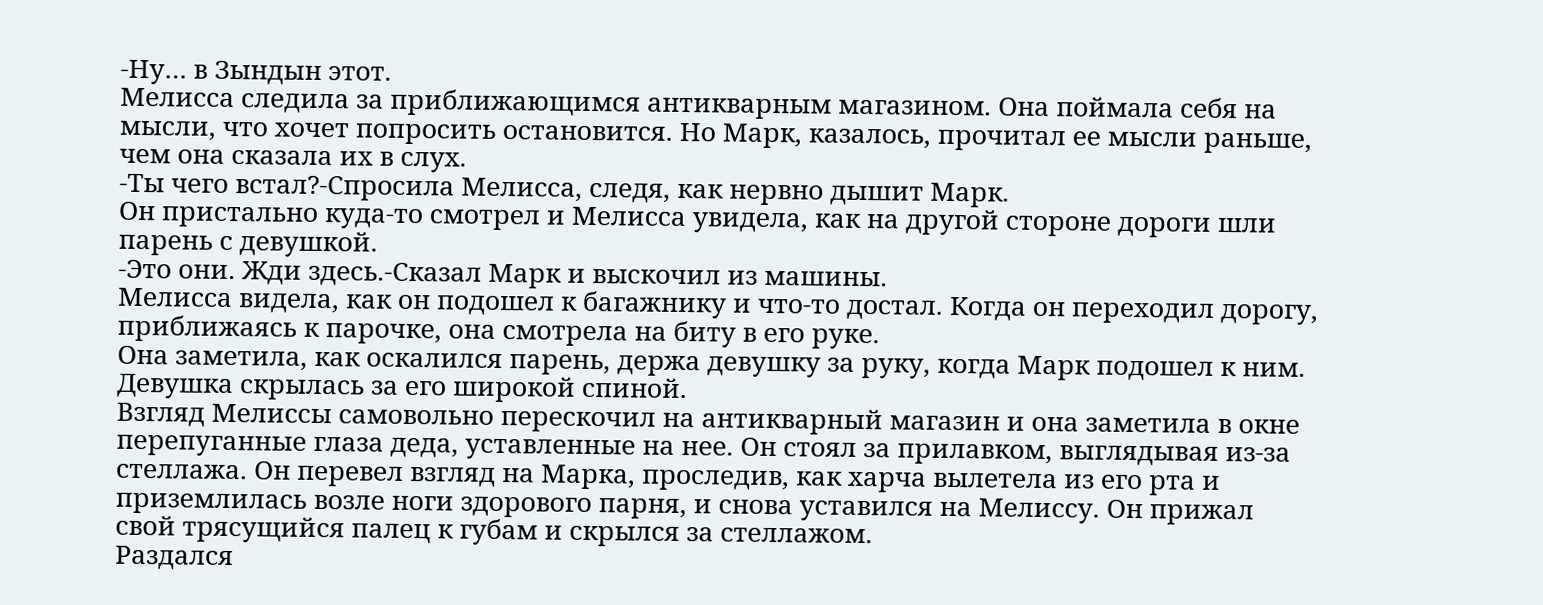-Ну… в Зындын этот.
Мелисса следила за приближающимся антикварным магазином. Она поймала себя на мысли, что хочет попросить остановится. Но Марк, казалось, прочитал ее мысли раньше, чем она сказала их в слух.
-Ты чего встал?-Спросила Мелисса, следя, как нервно дышит Марк.
Он пристально куда-то смотрел и Мелисса увидела, как на другой стороне дороги шли парень с девушкой.
-Это они. Жди здесь.-Сказал Марк и выскочил из машины.
Мелисса видела, как он подошел к багажнику и что-то достал. Когда он переходил дорогу, приближаясь к парочке, она смотрела на биту в его руке.
Она заметила, как оскалился парень, держа девушку за руку, когда Марк подошел к ним. Девушка скрылась за его широкой спиной.
Взгляд Мелиссы самовольно перескочил на антикварный магазин и она заметила в окне перепуганные глаза деда, уставленные на нее. Он стоял за прилавком, выглядывая из-за стеллажа. Он перевел взгляд на Марка, проследив, как харча вылетела из его рта и приземлилась возле ноги здорового парня, и снова уставился на Мелиссу. Он прижал свой трясущийся палец к губам и скрылся за стеллажом.
Раздался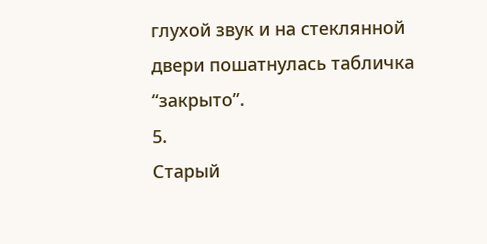глухой звук и на стеклянной двери пошатнулась табличка “закрыто”.
5.
Старый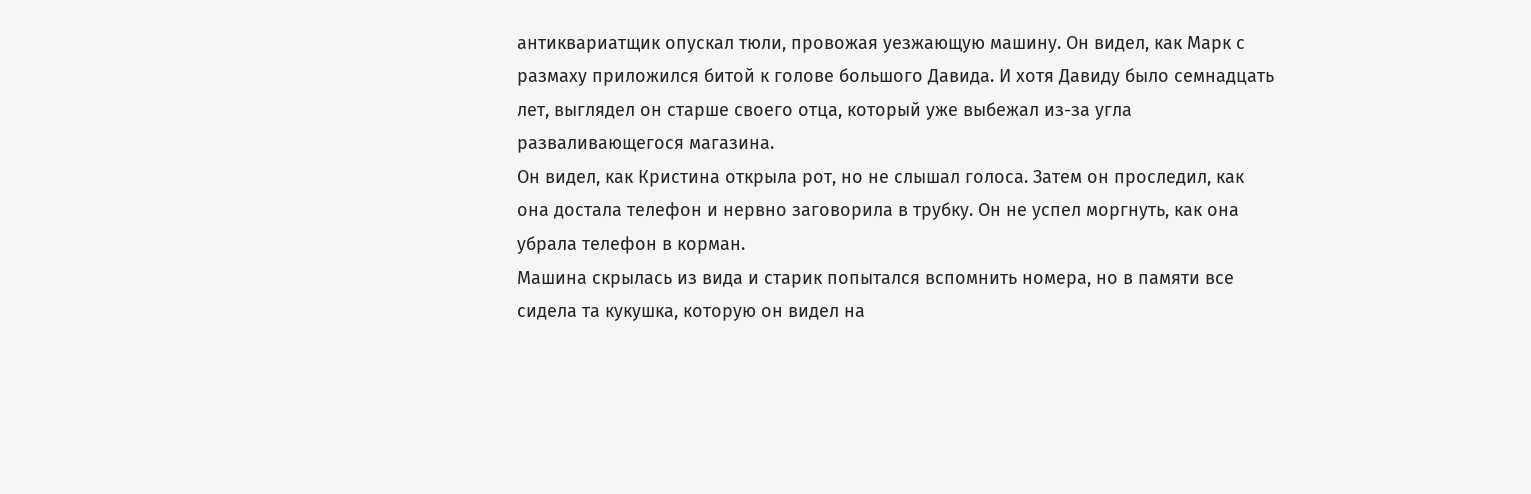антиквариатщик опускал тюли, провожая уезжающую машину. Он видел, как Марк с размаху приложился битой к голове большого Давида. И хотя Давиду было семнадцать лет, выглядел он старше своего отца, который уже выбежал из-за угла разваливающегося магазина.
Он видел, как Кристина открыла рот, но не слышал голоса. Затем он проследил, как она достала телефон и нервно заговорила в трубку. Он не успел моргнуть, как она убрала телефон в корман.
Машина скрылась из вида и старик попытался вспомнить номера, но в памяти все сидела та кукушка, которую он видел на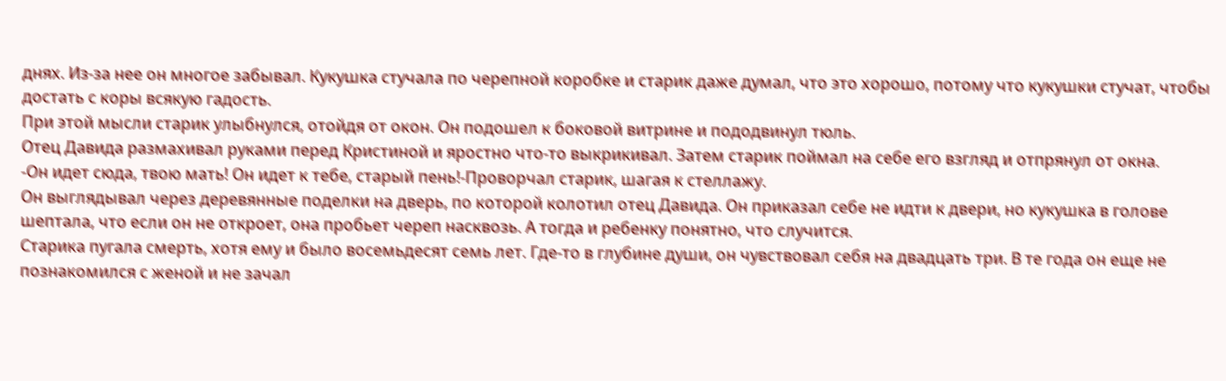днях. Из-за нее он многое забывал. Кукушка стучала по черепной коробке и старик даже думал, что это хорошо, потому что кукушки стучат, чтобы достать с коры всякую гадость.
При этой мысли старик улыбнулся, отойдя от окон. Он подошел к боковой витрине и пододвинул тюль.
Отец Давида размахивал руками перед Кристиной и яростно что-то выкрикивал. Затем старик поймал на себе его взгляд и отпрянул от окна.
-Он идет сюда, твою мать! Он идет к тебе, старый пень!-Проворчал старик, шагая к стеллажу.
Он выглядывал через деревянные поделки на дверь, по которой колотил отец Давида. Он приказал себе не идти к двери, но кукушка в голове шептала, что если он не откроет, она пробьет череп насквозь. А тогда и ребенку понятно, что случится.
Старика пугала смерть, хотя ему и было восемьдесят семь лет. Где-то в глубине души, он чувствовал себя на двадцать три. В те года он еще не познакомился с женой и не зачал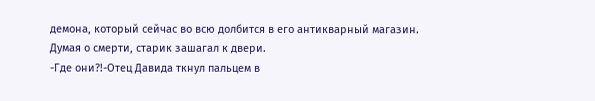демона, который сейчас во всю долбится в его антикварный магазин.
Думая о смерти, старик зашагал к двери.
-Где они?!-Отец Давида ткнул пальцем в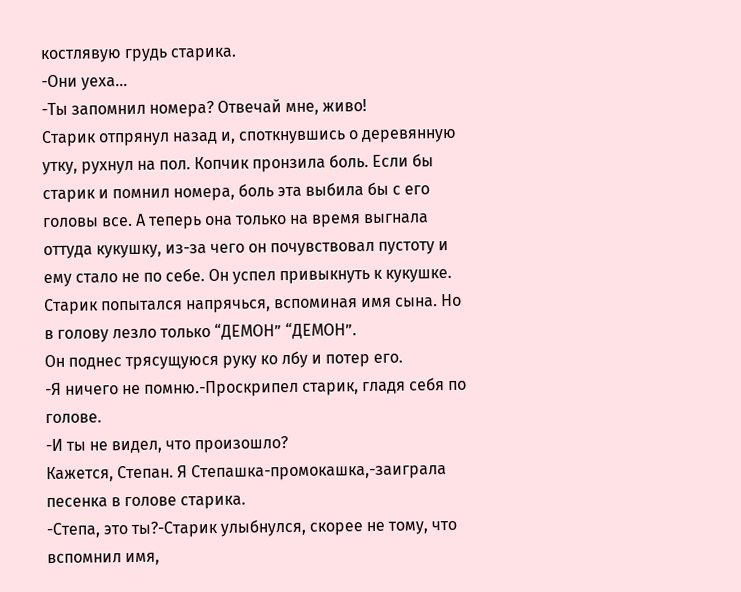костлявую грудь старика.
-Они уеха…
-Ты запомнил номера? Отвечай мне, живо!
Старик отпрянул назад и, споткнувшись о деревянную утку, рухнул на пол. Копчик пронзила боль. Если бы старик и помнил номера, боль эта выбила бы с его головы все. А теперь она только на время выгнала оттуда кукушку, из-за чего он почувствовал пустоту и ему стало не по себе. Он успел привыкнуть к кукушке.
Старик попытался напрячься, вспоминая имя сына. Но в голову лезло только “ДЕМОН” “ДЕМОН”.
Он поднес трясущуюся руку ко лбу и потер его.
-Я ничего не помню.-Проскрипел старик, гладя себя по голове.
-И ты не видел, что произошло?
Кажется, Степан. Я Степашка-промокашка,-заиграла песенка в голове старика.
-Степа, это ты?-Старик улыбнулся, скорее не тому, что вспомнил имя,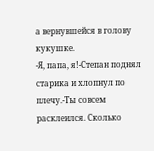а вернувшейся в голову кукушке.
-Я, папа, я!-Степан поднял старика и хлопнул по плечу.-Ты совсем расклеился. Сколько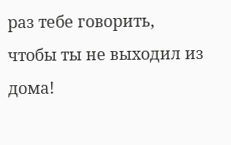раз тебе говорить, чтобы ты не выходил из дома!